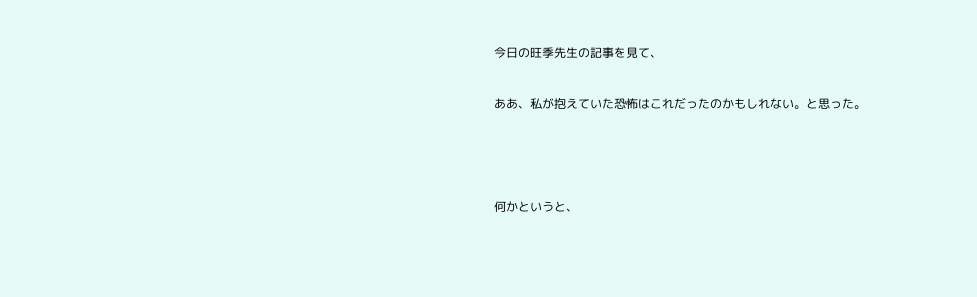今日の旺季先生の記事を見て、

ああ、私が抱えていた恐怖はこれだったのかもしれない。と思った。



何かというと、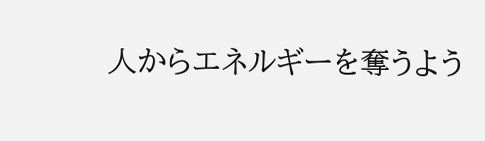人からエネルギーを奪うよう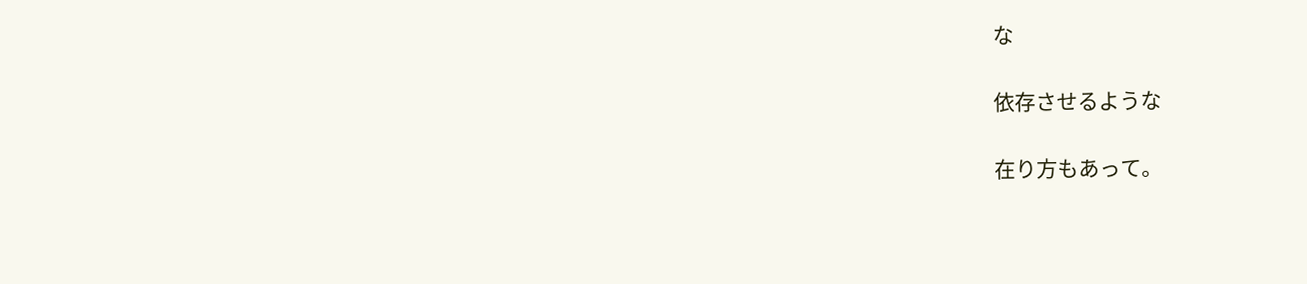な

依存させるような

在り方もあって。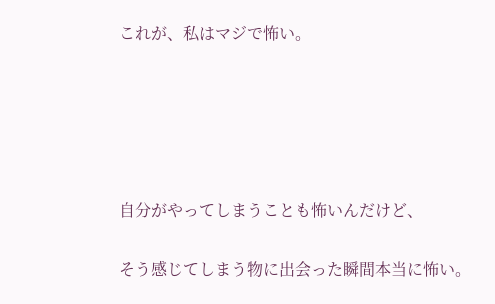これが、私はマジで怖い。





自分がやってしまうことも怖いんだけど、

そう感じてしまう物に出会った瞬間本当に怖い。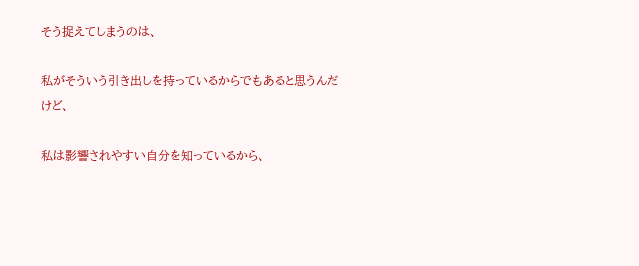そう捉えてしまうのは、

私がそういう引き出しを持っているからでもあると思うんだけど、

私は影響されやすい自分を知っているから、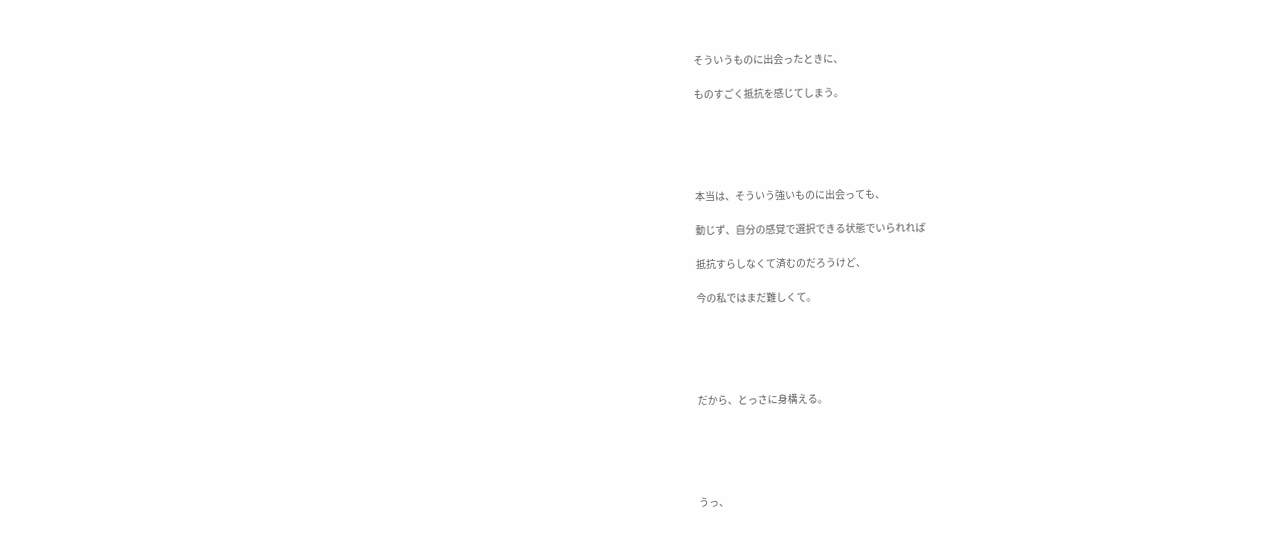そういうものに出会ったときに、

ものすごく抵抗を感じてしまう。





本当は、そういう強いものに出会っても、

動じず、自分の感覚で選択できる状態でいられれば

抵抗すらしなくて済むのだろうけど、

今の私ではまだ難しくて。





だから、とっさに身構える。





うっ、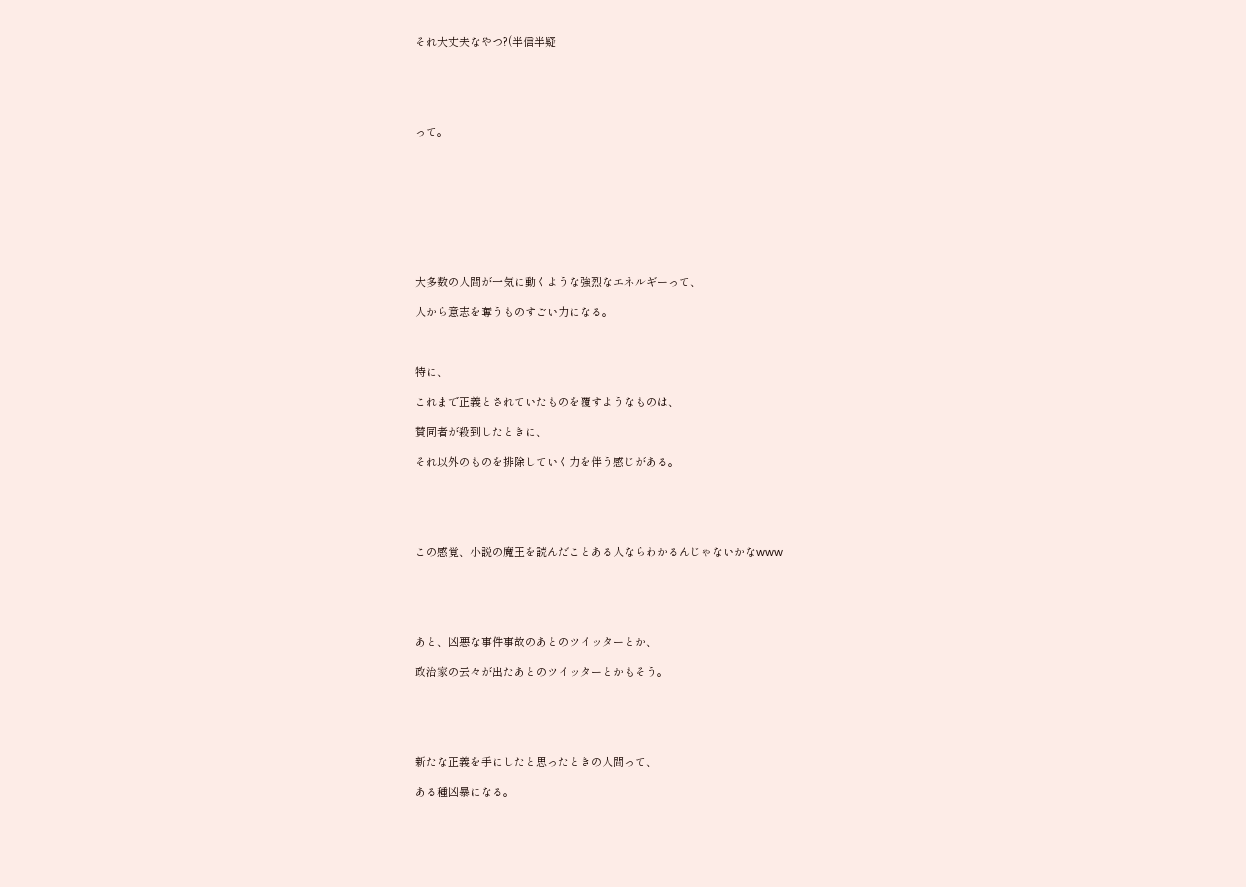それ大丈夫なやつ?(半信半疑





って。









大多数の人間が一気に動くような強烈なエネルギーって、

人から意志を奪うものすごい力になる。



特に、

これまで正義とされていたものを覆すようなものは、

賛同者が殺到したときに、

それ以外のものを排除していく力を伴う感じがある。





この感覚、小説の魔王を読んだことある人ならわかるんじゃないかなwww





あと、凶悪な事件事故のあとのツイッターとか、

政治家の云々が出たあとのツイッターとかもそう。





新たな正義を手にしたと思ったときの人間って、

ある種凶暴になる。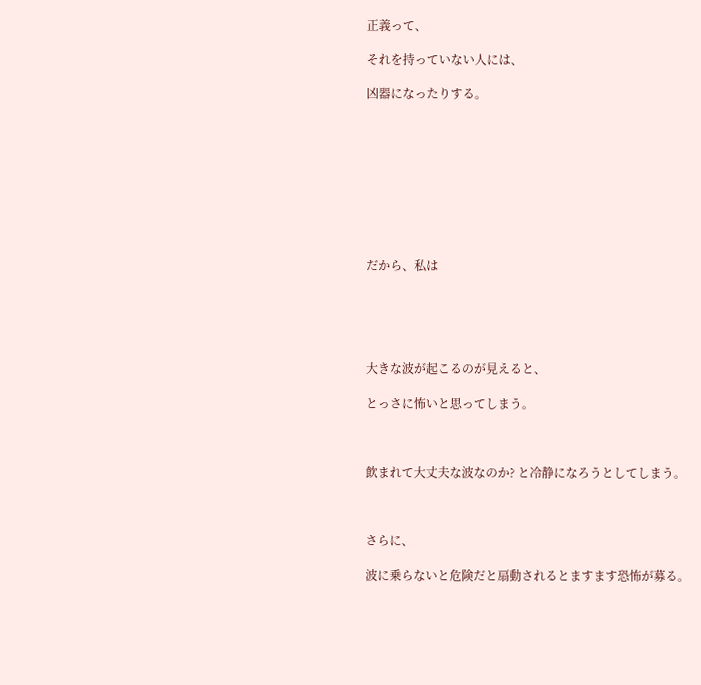正義って、

それを持っていない人には、

凶器になったりする。









だから、私は





大きな波が起こるのが見えると、

とっさに怖いと思ってしまう。



飲まれて大丈夫な波なのか? と冷静になろうとしてしまう。



さらに、

波に乗らないと危険だと扇動されるとますます恐怖が募る。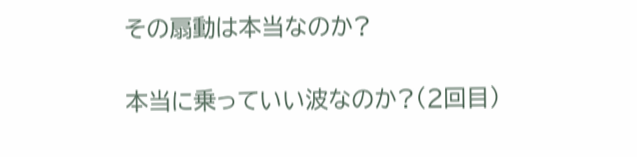その扇動は本当なのか?

本当に乗っていい波なのか?(2回目)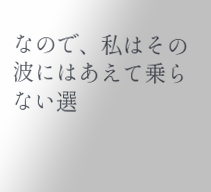なので、私はその波にはあえて乗らない選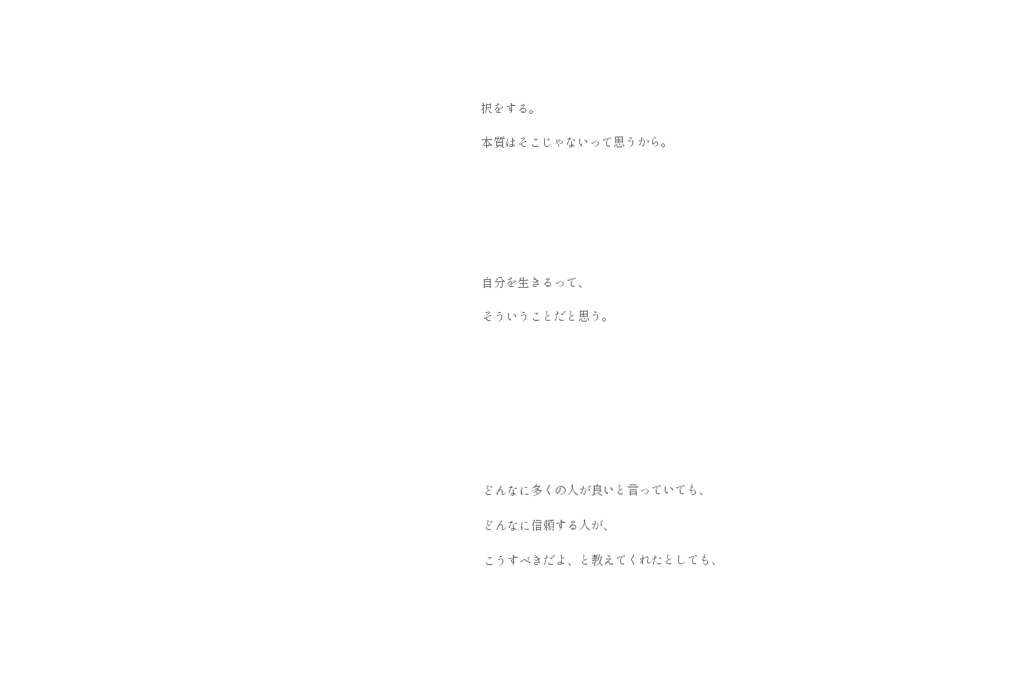択をする。

本質はそこじゃないって思うから。







自分を生きるって、

そういうことだと思う。









どんなに多くの人が良いと言っていても、

どんなに信頼する人が、

こうすべきだよ、と教えてくれたとしても、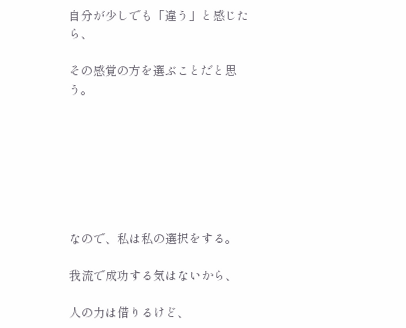自分が少しでも「違う」と感じたら、

その感覚の方を選ぶことだと思う。







なので、私は私の選択をする。

我流で成功する気はないから、

人の力は借りるけど、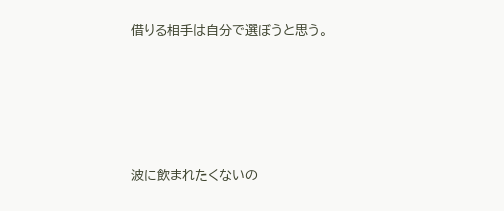借りる相手は自分で選ぼうと思う。







波に飲まれたくないの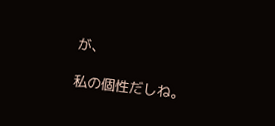が、

私の個性だしね。